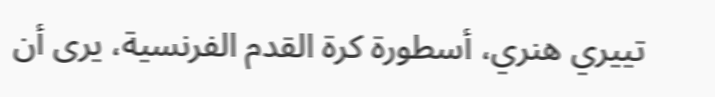تييري هنري، أسطورة كرة القدم الفرنسية، يرى أن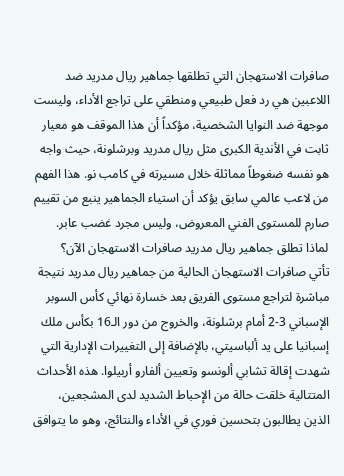صافرات الاستهجان التي تطلقها جماهير ريال مدريد ضد اللاعبين هي رد فعل طبيعي ومنطقي على تراجع الأداء، وليست موجهة ضد النوايا الشخصية، مؤكداً أن هذا الموقف هو معيار ثابت في الأندية الكبرى مثل ريال مدريد وبرشلونة، حيث واجه هو نفسه ضغوطاً مماثلة خلال مسيرته في كامب نو. هذا الفهم من لاعب عالمي سابق يؤكد أن استياء الجماهير ينبع من تقييم صارم للمستوى الفني المعروض، وليس مجرد غضب عابر.
لماذا تطلق جماهير ريال مدريد صافرات الاستهجان الآن؟
تأتي صافرات الاستهجان الحالية من جماهير ريال مدريد نتيجة مباشرة لتراجع مستوى الفريق بعد خسارة نهائي كأس السوبر الإسباني 3-2 أمام برشلونة، والخروج من دور الـ16 بكأس ملك إسبانيا على يد ألباسيتي، بالإضافة إلى التغييرات الإدارية التي شهدت إقالة تشابي ألونسو وتعيين ألفارو أربيلوا. هذه الأحداث المتتالية خلقت حالة من الإحباط الشديد لدى المشجعين، الذين يطالبون بتحسين فوري في الأداء والنتائج، وهو ما يتوافق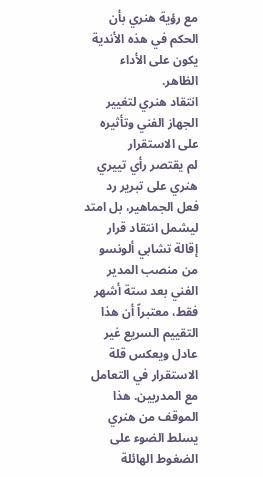مع رؤية هنري بأن الحكم في هذه الأندية يكون على الأداء الظاهر.
انتقاد هنري لتغيير الجهاز الفني وتأثيره على الاستقرار
لم يقتصر رأي تييري هنري على تبرير رد فعل الجماهير، بل امتد ليشمل انتقاد قرار إقالة تشابي ألونسو من منصب المدير الفني بعد ستة أشهر فقط، معتبراً أن هذا التقييم السريع غير عادل ويعكس قلة الاستقرار في التعامل مع المدربين. هذا الموقف من هنري يسلط الضوء على الضغوط الهائلة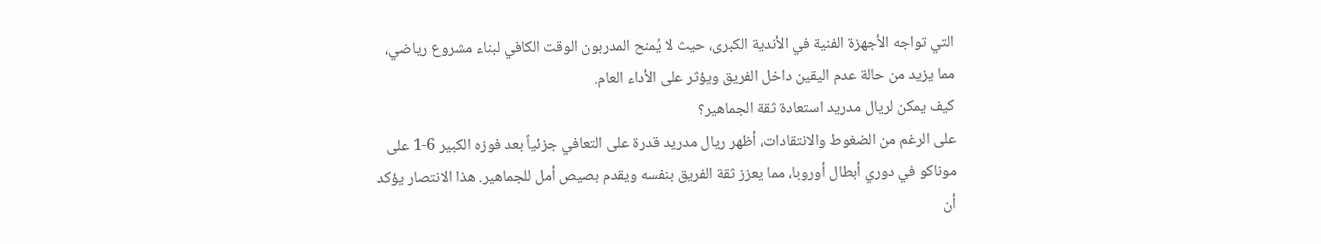التي تواجه الأجهزة الفنية في الأندية الكبرى، حيث لا يُمنح المدربون الوقت الكافي لبناء مشروع رياضي، مما يزيد من حالة عدم اليقين داخل الفريق ويؤثر على الأداء العام.
كيف يمكن لريال مدريد استعادة ثقة الجماهير؟
على الرغم من الضغوط والانتقادات، أظهر ريال مدريد قدرة على التعافي جزئياً بعد فوزه الكبير 6-1 على موناكو في دوري أبطال أوروبا، مما يعزز ثقة الفريق بنفسه ويقدم بصيص أمل للجماهير. هذا الانتصار يؤكد أن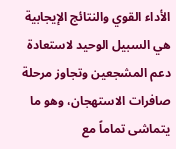الأداء القوي والنتائج الإيجابية هي السبيل الوحيد لاستعادة دعم المشجعين وتجاوز مرحلة صافرات الاستهجان، وهو ما يتماشى تماماً مع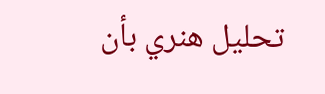تحليل هنري بأن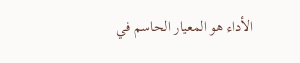الأداء هو المعيار الحاسم في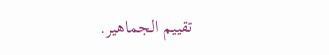تقييم الجماهير.